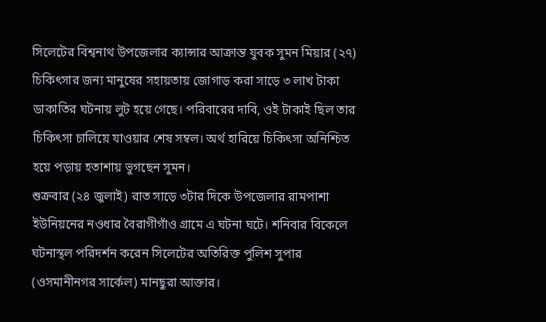সিলেটের বিশ্বনাথ উপজেলার ক্যান্সার আক্রান্ত যুবক সুমন মিয়ার (২৭) চিকিৎসার জন্য মানুষের সহায়তায় জোগাড় করা সাড়ে ৩ লাখ টাকা ডাকাতির ঘটনায় লুট হয়ে গেছে। পরিবারের দাবি, ওই টাকাই ছিল তার চিকিৎসা চালিয়ে যাওয়ার শেষ সম্বল। অর্থ হারিয়ে চিকিৎসা অনিশ্চিত হয়ে পড়ায় হতাশায় ভুগছেন সুমন।
শুক্রবার (২৪ জুলাই) রাত সাড়ে ৩টার দিকে উপজেলার রামপাশা ইউনিয়নের নওধার বৈরাগীগাঁও গ্রামে এ ঘটনা ঘটে। শনিবার বিকেলে ঘটনাস্থল পরিদর্শন করেন সিলেটের অতিরিক্ত পুলিশ সুপার (ওসমানীনগর সার্কেল) মানছুরা আক্তার।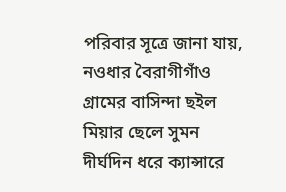পরিবার সূত্রে জানা যায়, নওধার বৈরাগীগাঁও গ্রামের বাসিন্দা ছইল মিয়ার ছেলে সুমন দীর্ঘদিন ধরে ক্যান্সারে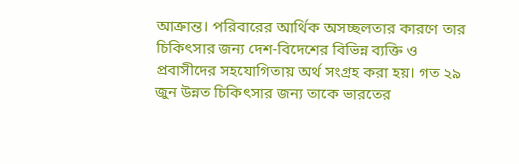আক্রান্ত। পরিবারের আর্থিক অসচ্ছলতার কারণে তার চিকিৎসার জন্য দেশ-বিদেশের বিভিন্ন ব্যক্তি ও প্রবাসীদের সহযোগিতায় অর্থ সংগ্রহ করা হয়। গত ২৯ জুন উন্নত চিকিৎসার জন্য তাকে ভারতের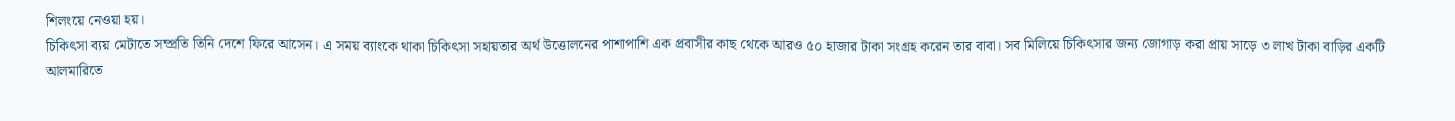শিলংয়ে নেওয়া হয়।
চিকিৎসা ব্যয় মেটাতে সম্প্রতি তিনি দেশে ফিরে আসেন। এ সময় ব্যাংকে থাকা চিকিৎসা সহায়তার অর্থ উত্তোলনের পাশাপাশি এক প্রবাসীর কাছ থেকে আরও ৫০ হাজার টাকা সংগ্রহ করেন তার বাবা। সব মিলিয়ে চিকিৎসার জন্য জোগাড় করা প্রায় সাড়ে ৩ লাখ টাকা বাড়ির একটি আলমারিতে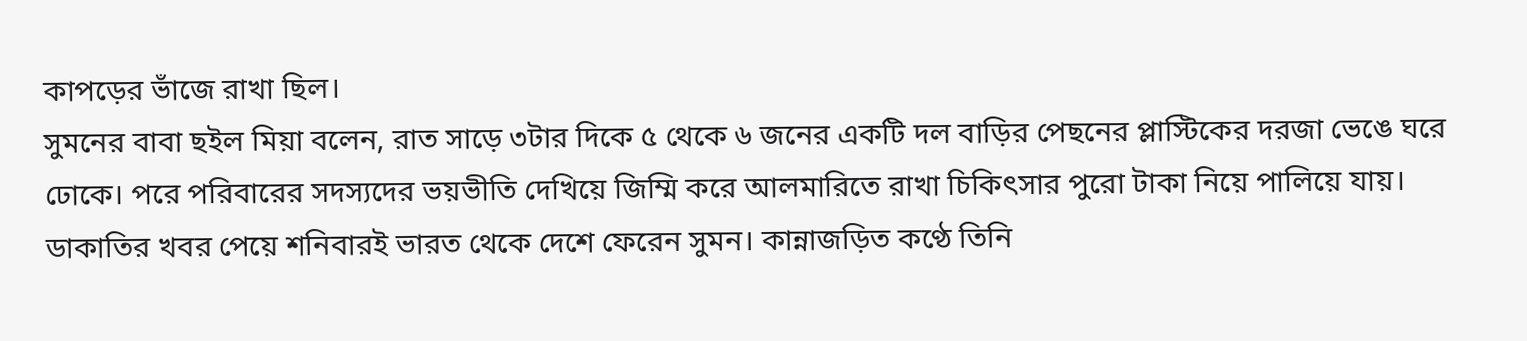কাপড়ের ভাঁজে রাখা ছিল।
সুমনের বাবা ছইল মিয়া বলেন, রাত সাড়ে ৩টার দিকে ৫ থেকে ৬ জনের একটি দল বাড়ির পেছনের প্লাস্টিকের দরজা ভেঙে ঘরে ঢোকে। পরে পরিবারের সদস্যদের ভয়ভীতি দেখিয়ে জিম্মি করে আলমারিতে রাখা চিকিৎসার পুরো টাকা নিয়ে পালিয়ে যায়।
ডাকাতির খবর পেয়ে শনিবারই ভারত থেকে দেশে ফেরেন সুমন। কান্নাজড়িত কণ্ঠে তিনি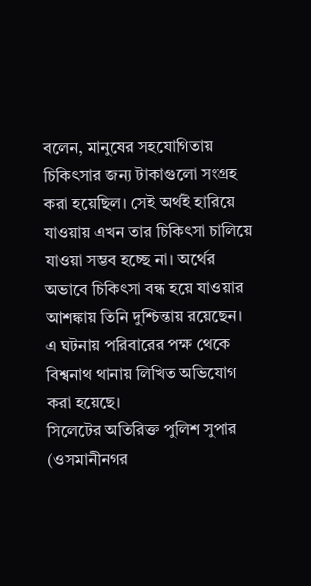বলেন, মানুষের সহযোগিতায় চিকিৎসার জন্য টাকাগুলো সংগ্রহ করা হয়েছিল। সেই অর্থই হারিয়ে যাওয়ায় এখন তার চিকিৎসা চালিয়ে যাওয়া সম্ভব হচ্ছে না। অর্থের অভাবে চিকিৎসা বন্ধ হয়ে যাওয়ার আশঙ্কায় তিনি দুশ্চিন্তায় রয়েছেন।
এ ঘটনায় পরিবারের পক্ষ থেকে বিশ্বনাথ থানায় লিখিত অভিযোগ করা হয়েছে।
সিলেটের অতিরিক্ত পুলিশ সুপার (ওসমানীনগর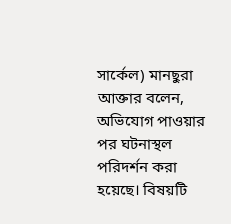সার্কেল) মানছুরা আক্তার বলেন, অভিযোগ পাওয়ার পর ঘটনাস্থল পরিদর্শন করা হয়েছে। বিষয়টি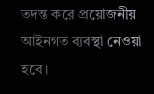তদন্ত করে প্রয়োজনীয় আইনগত ব্যবস্থা নেওয়া হবে।